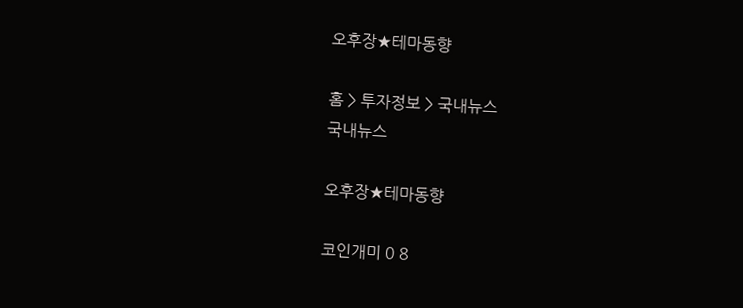오후장★테마동향

홈 > 투자정보 > 국내뉴스
국내뉴스

오후장★테마동향

코인개미 0 8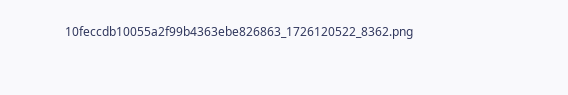10feccdb10055a2f99b4363ebe826863_1726120522_8362.png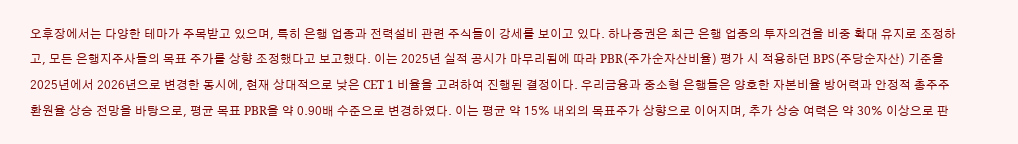오후장에서는 다양한 테마가 주목받고 있으며, 특히 은행 업종과 전력설비 관련 주식들이 강세를 보이고 있다. 하나증권은 최근 은행 업종의 투자의견을 비중 확대 유지로 조정하고, 모든 은행지주사들의 목표 주가를 상향 조정했다고 보고했다. 이는 2025년 실적 공시가 마무리됨에 따라 PBR(주가순자산비율) 평가 시 적용하던 BPS(주당순자산) 기준을 2025년에서 2026년으로 변경한 동시에, 현재 상대적으로 낮은 CET 1 비율을 고려하여 진행된 결정이다. 우리금융과 중소형 은행들은 양호한 자본비율 방어력과 안정적 총주주환원율 상승 전망을 바탕으로, 평균 목표 PBR을 약 0.90배 수준으로 변경하였다. 이는 평균 약 15% 내외의 목표주가 상향으로 이어지며, 추가 상승 여력은 약 30% 이상으로 판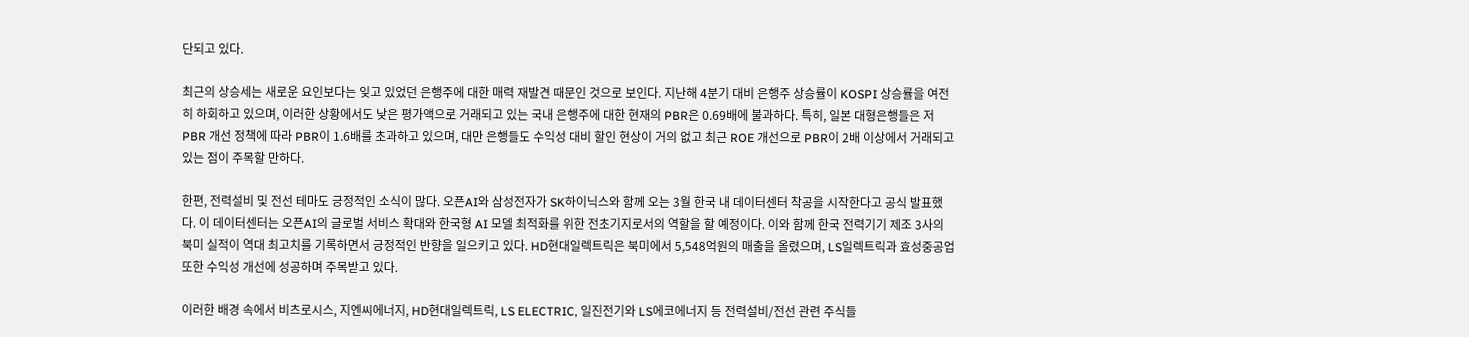단되고 있다.

최근의 상승세는 새로운 요인보다는 잊고 있었던 은행주에 대한 매력 재발견 때문인 것으로 보인다. 지난해 4분기 대비 은행주 상승률이 KOSPI 상승률을 여전히 하회하고 있으며, 이러한 상황에서도 낮은 평가액으로 거래되고 있는 국내 은행주에 대한 현재의 PBR은 0.69배에 불과하다. 특히, 일본 대형은행들은 저PBR 개선 정책에 따라 PBR이 1.6배를 초과하고 있으며, 대만 은행들도 수익성 대비 할인 현상이 거의 없고 최근 ROE 개선으로 PBR이 2배 이상에서 거래되고 있는 점이 주목할 만하다.

한편, 전력설비 및 전선 테마도 긍정적인 소식이 많다. 오픈AI와 삼성전자가 SK하이닉스와 함께 오는 3월 한국 내 데이터센터 착공을 시작한다고 공식 발표했다. 이 데이터센터는 오픈AI의 글로벌 서비스 확대와 한국형 AI 모델 최적화를 위한 전초기지로서의 역할을 할 예정이다. 이와 함께 한국 전력기기 제조 3사의 북미 실적이 역대 최고치를 기록하면서 긍정적인 반향을 일으키고 있다. HD현대일렉트릭은 북미에서 5,548억원의 매출을 올렸으며, LS일렉트릭과 효성중공업 또한 수익성 개선에 성공하며 주목받고 있다.

이러한 배경 속에서 비츠로시스, 지엔씨에너지, HD현대일렉트릭, LS ELECTRIC, 일진전기와 LS에코에너지 등 전력설비/전선 관련 주식들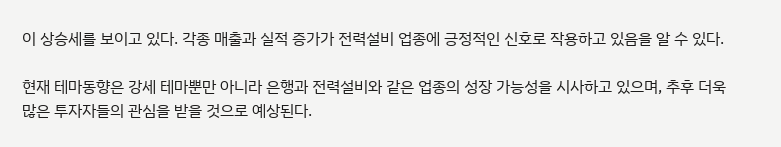이 상승세를 보이고 있다. 각종 매출과 실적 증가가 전력설비 업종에 긍정적인 신호로 작용하고 있음을 알 수 있다.

현재 테마동향은 강세 테마뿐만 아니라 은행과 전력설비와 같은 업종의 성장 가능성을 시사하고 있으며, 추후 더욱 많은 투자자들의 관심을 받을 것으로 예상된다.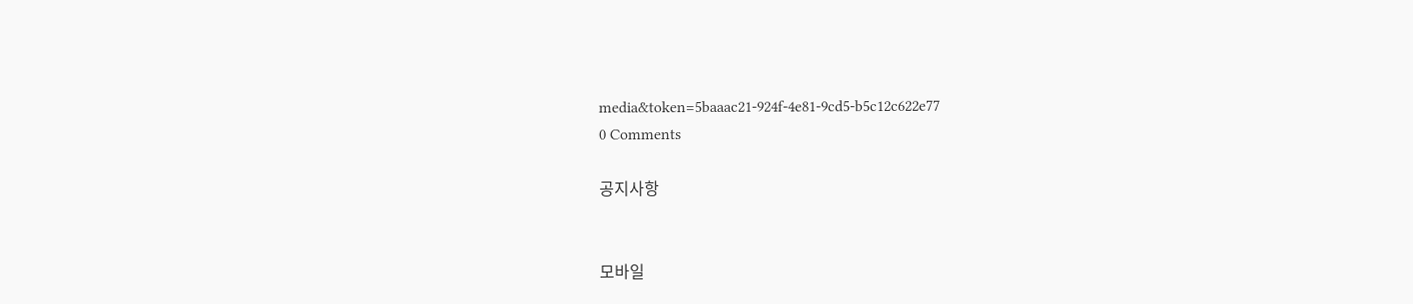media&token=5baaac21-924f-4e81-9cd5-b5c12c622e77
0 Comments

공지사항


모바일